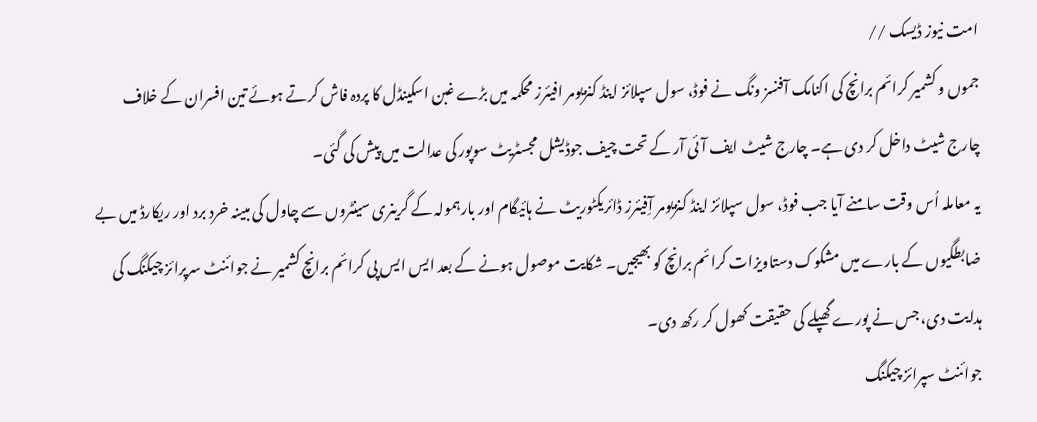امت نیوز ڈیسک //
جموں و کشمیر کرائم برانچ کی اکنامک آفنسز ونگ نے فوڈ، سول سپلائز اینڈ کنزیومر افیئرز محکمہ میں بڑے غبن اسکینڈل کا پردہ فاش کرتے ہوئے تین افسران کے خلاف چارج شیٹ داخل کر دی ہے۔ چارج شیٹ ایف آئی آر کے تحت چیف جوڈیشل مجسٹریٹ سوپور کی عدالت میں پیش کی گئی۔
یہ معاملہ اُس وقت سامنے آیا جب فوڈ، سول سپلائز اینڈ کنزیومر آِفیئرز ڈائریکٹوریٹ نے ہائیگام اور بارہمولہ کے گرینری سینٹروں سے چاول کی مبینہ خرد برد اور ریکارڈ میں بے ضابطگیوں کے بارے میں مشکوک دستاویزات کرائم برانچ کو بھیجیں۔ شکایت موصول ہونے کے بعد ایس ایس پی کرائم برانچ کشمیر نے جوائنٹ سرپرائز چیکنگ کی ہدایت دی، جس نے پورے گھپلے کی حقیقت کھول کر رکھ دی۔
جوائنٹ سپرائز چیکنگ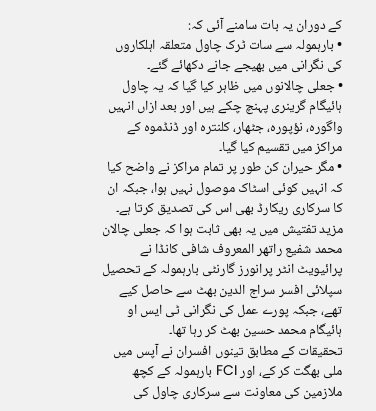کے دوران یہ بات سامنے آئی کہ:
• بارہمولہ سے سات ٹرک چاول متعلقہ اہلکاروں کی نگرانی میں بھیجے جانے دکھائے گئے۔
• جعلی چالانوں میں ظاہر کیا گیا کہ یہ چاول ہائیگام گرینری پہنچ چکے ہیں اور بعد ازاں انہیں واگورہ، نؤپورہ، جٹھار، کلنترہ اور ڈنڈموہ کے مراکز میں تقسیم کیا گیا۔
• مگر حیران کن طور پر تمام مراکز نے واضح کیا کہ انہیں کوئی اسٹاک موصول نہیں ہوا، جبکہ ان کا سرکاری ریکارڈ بھی اس کی تصدیق کرتا ہے۔
مزید تفتیش میں یہ بھی ثابت ہوا کہ جعلی چالان محمد شفیع راتھر المعروف شافی کانڈا نے پرائیویٹ انٹر پرانورز گارنٹی بارہمولہ کے تحصیل سپلائی افسر سراج الدین بھٹ سے حاصل کیے تھے، جبکہ پورے عمل کی نگرانی ٹی ایس او ہائیگام محمد حسین بھٹ کر رہا تھا۔
تحقیقات کے مطابق تینوں افسران نے آپس میں ملی بھگت کر کے، اور FCI بارہمولہ کے کچھ ملازمین کی معاونت سے سرکاری چاول کی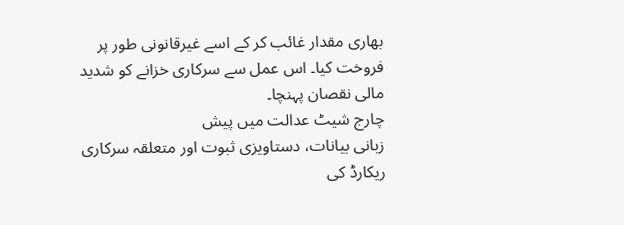بھاری مقدار غائب کر کے اسے غیرقانونی طور پر فروخت کیا۔ اس عمل سے سرکاری خزانے کو شدید مالی نقصان پہنچا۔
چارج شیٹ عدالت میں پیش
زبانی بیانات، دستاویزی ثبوت اور متعلقہ سرکاری ریکارڈ کی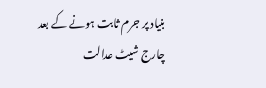بنیاد پر جرم ثابت ہونے کے بعد چارج شیٹ عدالت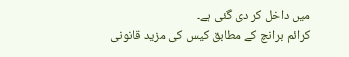میں داخل کر دی گئی ہے۔
کرائم برانچ کے مطابق کیس کی مزید قانونی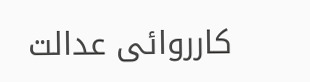کارروائی عدالت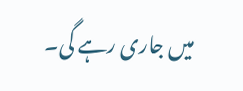میں جاری رہے گی۔